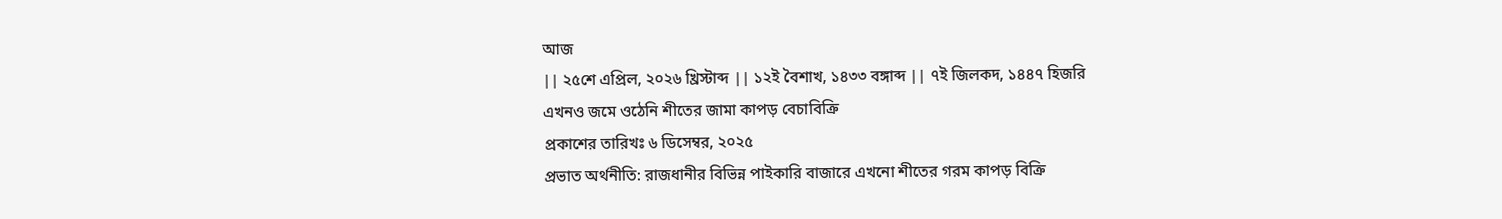আজ
|| ২৫শে এপ্রিল, ২০২৬ খ্রিস্টাব্দ || ১২ই বৈশাখ, ১৪৩৩ বঙ্গাব্দ || ৭ই জিলকদ, ১৪৪৭ হিজরি
এখনও জমে ওঠেনি শীতের জামা কাপড় বেচাবিক্রি
প্রকাশের তারিখঃ ৬ ডিসেম্বর, ২০২৫
প্রভাত অর্থনীতি: রাজধানীর বিভিন্ন পাইকারি বাজারে এখনো শীতের গরম কাপড় বিক্রি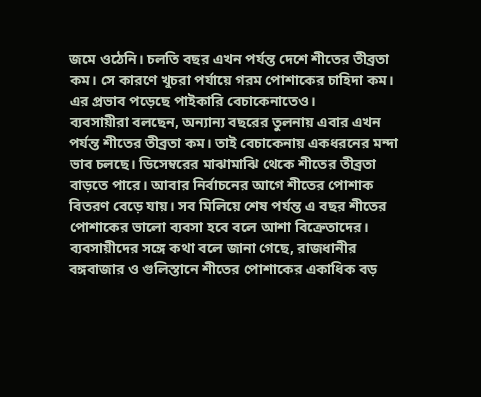জমে ওঠেনি। চলতি বছর এখন পর্যন্ত দেশে শীতের তীব্রতা কম। সে কারণে খুচরা পর্যায়ে গরম পোশাকের চাহিদা কম। এর প্রভাব পড়েছে পাইকারি বেচাকেনাতেও।
ব্যবসায়ীরা বলছেন, অন্যান্য বছরের তুলনায় এবার এখন পর্যন্ত শীতের তীব্রতা কম। তাই বেচাকেনায় একধরনের মন্দা ভাব চলছে। ডিসেম্বরের মাঝামাঝি থেকে শীতের তীব্রতা বাড়তে পারে। আবার নির্বাচনের আগে শীতের পোশাক বিতরণ বেড়ে যায়। সব মিলিয়ে শেষ পর্যন্ত এ বছর শীতের পোশাকের ভালো ব্যবসা হবে বলে আশা বিক্রেতাদের।
ব্যবসায়ীদের সঙ্গে কথা বলে জানা গেছে, রাজধানীর বঙ্গবাজার ও গুলিস্তানে শীতের পোশাকের একাধিক বড়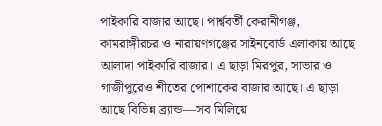পাইকারি বাজার আছে। পার্শ্ববর্তী কেরানীগঞ্জ, কামরাঙ্গীরচর ও নারায়ণগঞ্জের সাইনবোর্ড এলাকায় আছে আলাদা পাইকারি বাজার। এ ছাড়া মিরপুর, সাভার ও গাজীপুরেও শীতের পোশাকের বাজার আছে। এ ছাড়া আছে বিভিন্ন ব্র্যান্ড—সব মিলিয়ে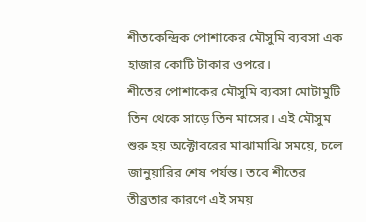শীতকেন্দ্রিক পোশাকের মৌসুমি ব্যবসা এক হাজার কোটি টাকার ওপরে।
শীতের পোশাকের মৌসুমি ব্যবসা মোটামুটি তিন থেকে সাড়ে তিন মাসের। এই মৌসুম শুরু হয় অক্টোবরের মাঝামাঝি সময়ে, চলে জানুয়ারির শেষ পর্যন্ত। তবে শীতের তীব্রতার কারণে এই সময়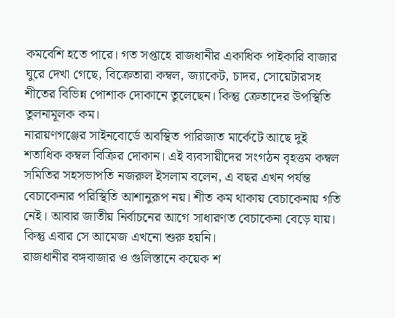কমবেশি হতে পারে। গত সপ্তাহে রাজধানীর একাধিক পাইকারি বাজার ঘুরে দেখা গেছে, বিক্রেতারা কম্বল, জ্যাকেট, চাদর, সোয়েটারসহ শীতের বিভিন্ন পোশাক দোকানে তুলেছেন। কিন্তু ক্রেতাদের উপস্থিতি তুলনামূলক কম।
নারায়ণগঞ্জের সাইনবোর্ডে অবস্থিত পারিজাত মার্কেটে আছে দুই শতাধিক কম্বল বিক্রির দোকান। এই ব্যবসায়ীদের সংগঠন বৃহত্তম কম্বল সমিতির সহসভাপতি নজরুল ইসলাম বলেন, এ বছর এখন পর্যন্ত বেচাকেনার পরিস্থিতি আশানুরূপ নয়। শীত কম থাকায় বেচাকেনায় গতি নেই। আবার জাতীয় নির্বাচনের আগে সাধারণত বেচাকেনা বেড়ে যায়। কিন্তু এবার সে আমেজ এখনো শুরু হয়নি।
রাজধানীর বঙ্গবাজার ও গুলিস্তানে কয়েক শ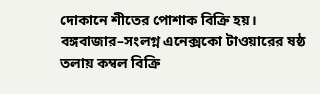দোকানে শীতের পোশাক বিক্রি হয়। বঙ্গবাজার–সংলগ্ন এনেক্সকো টাওয়ারের ষষ্ঠ তলায় কম্বল বিক্রি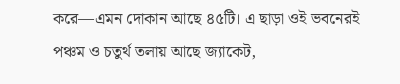করে—এমন দোকান আছে ৪৫টি। এ ছাড়া ওই ভবনেরই পঞ্চম ও চতুর্থ তলায় আছে জ্যাকেট,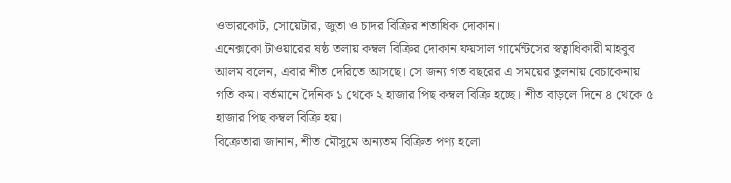ওভারকোট, সোয়েটার, জুতা ও চাদর বিক্রির শতাধিক দোকান।
এনেক্সকো টাওয়ারের ষষ্ঠ তলায় কম্বল বিক্রির দোকান ফয়সাল গার্মেন্টসের স্বত্বাধিকারী মাহবুব আলম বলেন, এবার শীত দেরিতে আসছে। সে জন্য গত বছরের এ সময়ের তুলনায় বেচাকেনায় গতি কম। বর্তমানে দৈনিক ১ থেকে ২ হাজার পিছ কম্বল বিক্রি হচ্ছে। শীত বাড়লে দিনে ৪ থেকে ৫ হাজার পিছ কম্বল বিক্রি হয়।
বিক্রেতারা জানান, শীত মৌসুমে অন্যতম বিক্রিত পণ্য হলো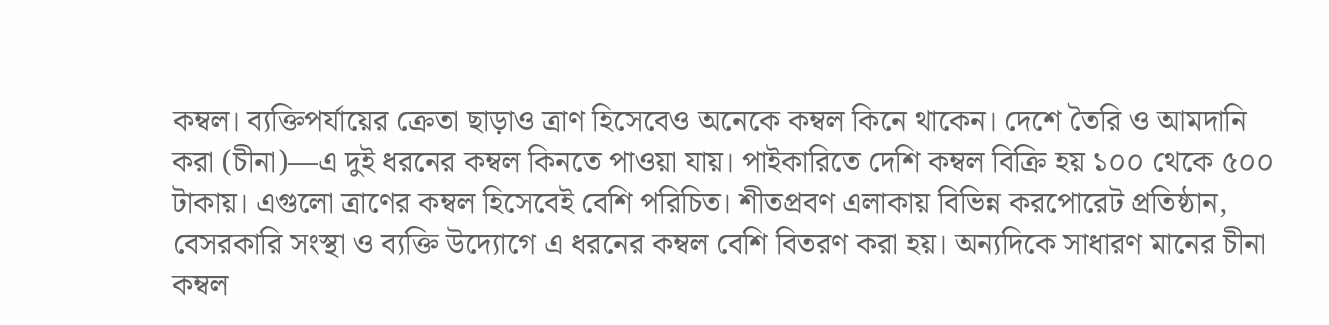কম্বল। ব্যক্তিপর্যায়ের ক্রেতা ছাড়াও ত্রাণ হিসেবেও অনেকে কম্বল কিনে থাকেন। দেশে তৈরি ও আমদানি করা (চীনা)—এ দুই ধরনের কম্বল কিনতে পাওয়া যায়। পাইকারিতে দেশি কম্বল বিক্রি হয় ১০০ থেকে ৫০০ টাকায়। এগুলো ত্রাণের কম্বল হিসেবেই বেশি পরিচিত। শীতপ্রবণ এলাকায় বিভিন্ন করপোরেট প্রতিষ্ঠান, বেসরকারি সংস্থা ও ব্যক্তি উদ্যোগে এ ধরনের কম্বল বেশি বিতরণ করা হয়। অন্যদিকে সাধারণ মানের চীনা কম্বল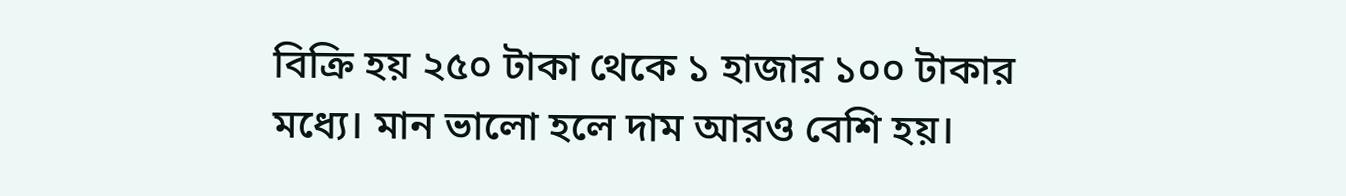বিক্রি হয় ২৫০ টাকা থেকে ১ হাজার ১০০ টাকার মধ্যে। মান ভালো হলে দাম আরও বেশি হয়।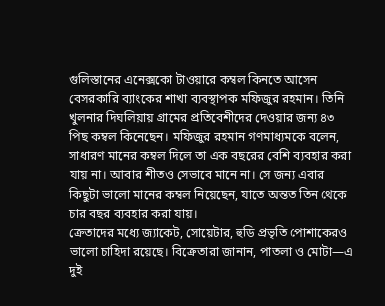গুলিস্তানের এনেক্সকো টাওয়ারে কম্বল কিনতে আসেন বেসরকারি ব্যাংকের শাখা ব্যবস্থাপক মফিজুর রহমান। তিনি খুলনার দিঘলিয়ায় গ্রামের প্রতিবেশীদের দেওয়ার জন্য ৪৩ পিছ কম্বল কিনেছেন। মফিজুর রহমান গণমাধ্যমকে বলেন, সাধারণ মানের কম্বল দিলে তা এক বছরের বেশি ব্যবহার করা যায় না। আবার শীতও সেভাবে মানে না। সে জন্য এবার কিছুটা ভালো মানের কম্বল নিয়েছেন, যাতে অন্তত তিন থেকে চার বছর ব্যবহার করা যায়।
ক্রেতাদের মধ্যে জ্যাকেট, সোয়েটার, হুডি প্রভৃতি পোশাকেরও ভালো চাহিদা রয়েছে। বিক্রেতারা জানান, পাতলা ও মোটা—এ দুই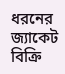ধরনের জ্যাকেট বিক্রি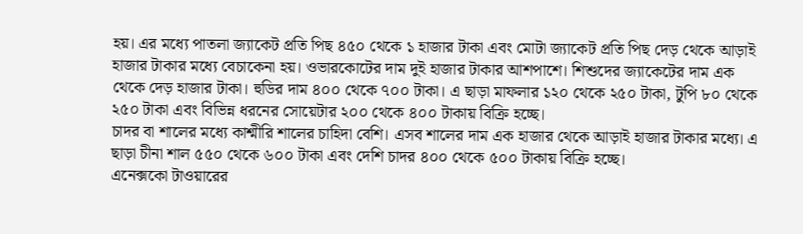হয়। এর মধ্যে পাতলা জ্যাকেট প্রতি পিছ ৪৫০ থেকে ১ হাজার টাকা এবং মোটা জ্যাকেট প্রতি পিছ দেড় থেকে আড়াই হাজার টাকার মধ্যে বেচাকেনা হয়। ওভারকোটের দাম দুই হাজার টাকার আশপাশে। শিশুদের জ্যাকেটের দাম এক থেকে দেড় হাজার টাকা। হুডির দাম ৪০০ থেকে ৭০০ টাকা। এ ছাড়া মাফলার ১২০ থেকে ২৫০ টাকা, টুপি ৮০ থেকে ২৫০ টাকা এবং বিভিন্ন ধরনের সোয়েটার ২০০ থেকে ৪০০ টাকায় বিক্রি হচ্ছে।
চাদর বা শালের মধ্যে কাশ্মীরি শালের চাহিদা বেশি। এসব শালের দাম এক হাজার থেকে আড়াই হাজার টাকার মধ্যে। এ ছাড়া চীনা শাল ৫৫০ থেকে ৬০০ টাকা এবং দেশি চাদর ৪০০ থেকে ৫০০ টাকায় বিক্রি হচ্ছে।
এনেক্সকো টাওয়ারের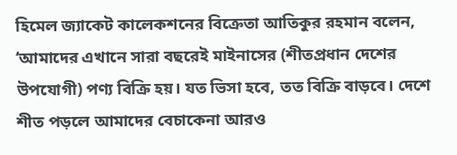হিমেল জ্যাকেট কালেকশনের বিক্রেতা আতিকুর রহমান বলেন, ‘আমাদের এখানে সারা বছরেই মাইনাসের (শীতপ্রধান দেশের উপযোগী) পণ্য বিক্রি হয়। যত ভিসা হবে, তত বিক্রি বাড়বে। দেশে শীত পড়লে আমাদের বেচাকেনা আরও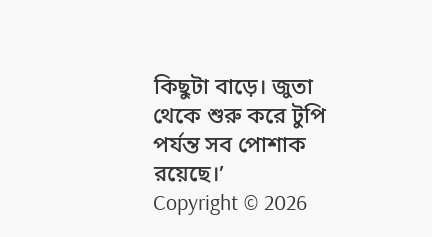কিছুটা বাড়ে। জুতা থেকে শুরু করে টুপি পর্যন্ত সব পোশাক রয়েছে।’
Copyright © 2026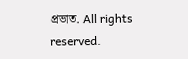প্রভাত. All rights reserved.